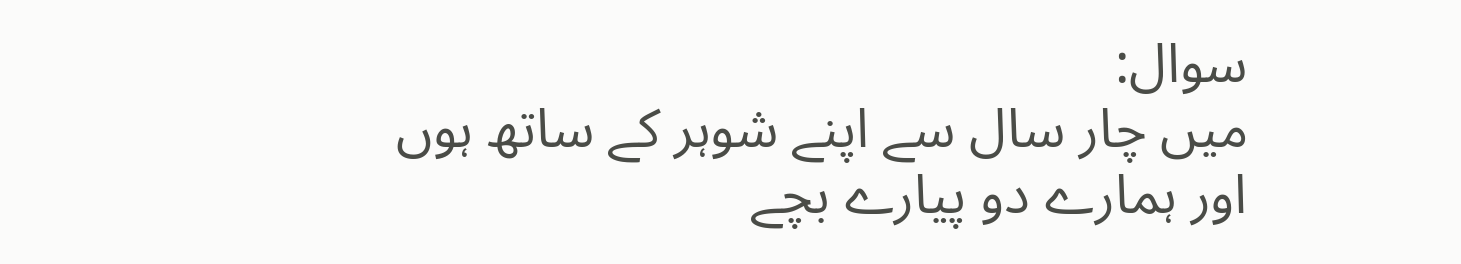سوال:
میں چار سال سے اپنے شوہر کے ساتھ ہوں اور ہمارے دو پیارے بچے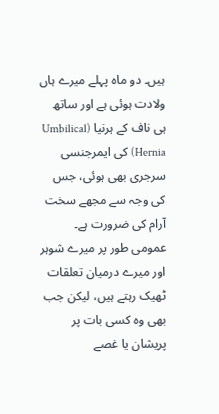ہیں۔ دو ماہ پہلے میرے ہاں ولادت ہوئی ہے اور ساتھ ہی ناف کے ہرنیا (Umbilical Hernia) کی ایمرجنسی سرجری بھی ہوئی، جس کی وجہ سے مجھے سخت آرام کی ضرورت ہے۔
عمومی طور پر میرے شوہر اور میرے درمیان تعلقات ٹھیک رہتے ہیں، لیکن جب بھی وہ کسی بات پر پریشان یا غصے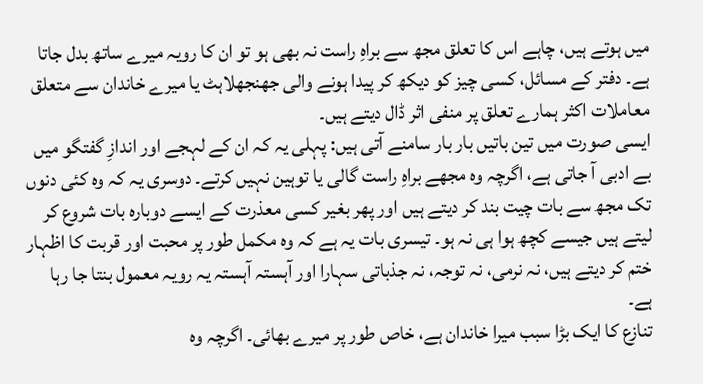میں ہوتے ہیں، چاہے اس کا تعلق مجھ سے براہِ راست نہ بھی ہو تو ان کا رویہ میرے ساتھ بدل جاتا ہے۔ دفتر کے مسائل، کسی چیز کو دیکھ کر پیدا ہونے والی جھنجھلاہٹ یا میرے خاندان سے متعلق معاملات اکثر ہمارے تعلق پر منفی اثر ڈال دیتے ہیں۔
ایسی صورت میں تین باتیں بار بار سامنے آتی ہیں: پہلی یہ کہ ان کے لہجے اور اندازِ گفتگو میں بے ادبی آ جاتی ہے، اگرچہ وہ مجھے براہِ راست گالی یا توہین نہیں کرتے۔ دوسری یہ کہ وہ کئی دنوں تک مجھ سے بات چیت بند کر دیتے ہیں اور پھر بغیر کسی معذرت کے ایسے دوبارہ بات شروع کر لیتے ہیں جیسے کچھ ہوا ہی نہ ہو۔ تیسری بات یہ ہے کہ وہ مکمل طور پر محبت اور قربت کا اظہار ختم کر دیتے ہیں، نہ نرمی، نہ توجہ، نہ جذباتی سہارا اور آہستہ آہستہ یہ رویہ معمول بنتا جا رہا ہے۔
تنازع کا ایک بڑا سبب میرا خاندان ہے، خاص طور پر میرے بھائی۔ اگرچہ وہ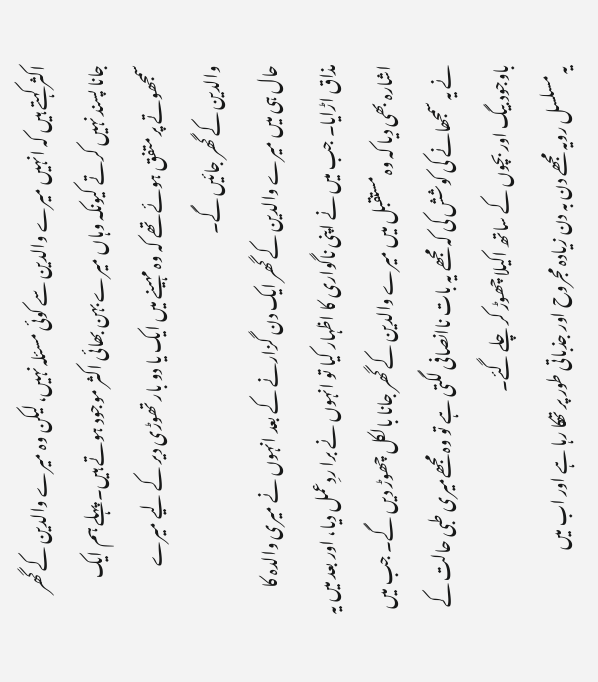اکثر کہتے ہیں کہ انہیں میرے والدین سے کوئی مسئلہ نہیں، لیکن وہ میرے والدین کے گھر جانا پسند نہیں کرتے کیونکہ وہاں میرے بہن بھائی اکثر موجود ہوتے ہیں۔ پہلے ہم ایک سمجھوتے پر متفق ہوئے تھے کہ وہ مہینے میں ایک یا دو بار تھوڑی دیر کے لیے میرے والدین کے گھر جائیں گے۔
حال ہی میں میرے والدین کے گھر ایک دن گزارنے کے بعد انہوں نے میری والدہ کا مذاق اڑایا۔ جب میں نے اپنی ناگواری کا اظہار کیا تو انہوں نے برا ردِعمل دیا، اور بعد میں یہ اشارہ بھی دیا کہ وہ مستقبل میں میرے والدین کے گھر جانا بالکل چھوڑ دیں گے۔ جب میں نے یہ سمجھانے کی کوشش کی کہ مجھے یہ بات ناانصافی لگتی ہے تو وہ مجھےمیری طبی حالت کے باوجود بیگ اور بچوں کے ساتھ اکیلا چھوڑ کر چلے گئے۔
یہ مسلسل رویہ مجھے دن بہ دن زیادہ مجروح اور جذباتی طور پر تھکا رہا ہے اور اب میں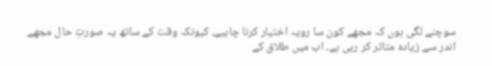سوچنے لگی ہوں کہ مجھے کون سا رویہ اختیار کرنا چاہیے، کیونکہ وقت کے ساتھ یہ صورتِ حال مجھے اندر سے زیادہ متاثر کر رہی ہے۔ اب میں طلاق کے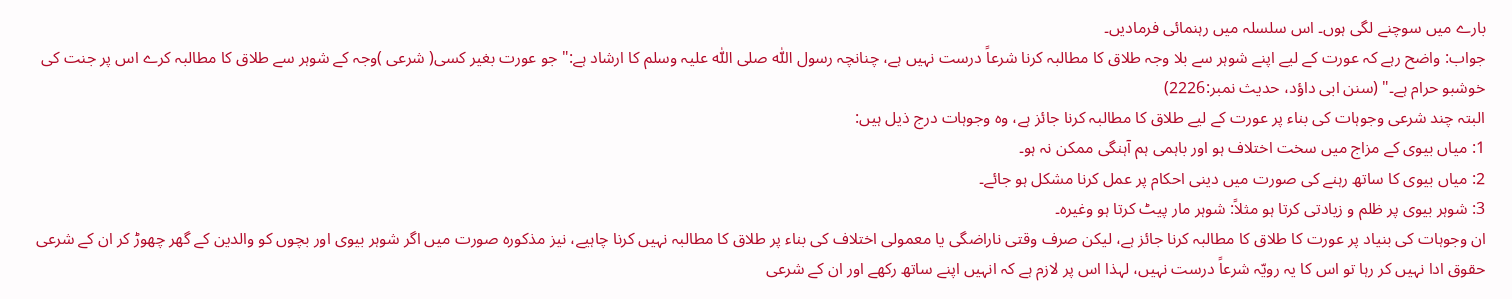بارے میں سوچنے لگی ہوں۔ اس سلسلہ میں رہنمائی فرمادیں۔
جواب: واضح رہے کہ عورت کے لیے اپنے شوہر سے بلا وجہ طلاق کا مطالبہ کرنا شرعاً درست نہیں ہے، چنانچہ رسول اللّٰہ صلی اللّٰہ علیہ وسلم کا ارشاد ہے:"جو عورت بغیر کسی( شرعی )وجہ کے شوہر سے طلاق کا مطالبہ کرے اس پر جنت کی خوشبو حرام ہے۔" (سنن ابی داؤد، حدیث نمبر:2226)
البتہ چند شرعی وجوہات کی بناء پر عورت کے لیے طلاق کا مطالبہ کرنا جائز ہے، وہ وجوہات درج ذیل ہیں:
1: میاں بیوی کے مزاج میں سخت اختلاف ہو اور باہمی ہم آہنگی ممکن نہ ہو۔
2: میاں بیوی کا ساتھ رہنے کی صورت میں دینی احکام پر عمل کرنا مشکل ہو جائے۔
3: شوہر بیوی پر ظلم و زیادتی کرتا ہو مثلاً: شوہر مار پیٹ کرتا ہو وغیرہ۔
ان وجوہات کی بنیاد پر عورت کا طلاق کا مطالبہ کرنا جائز ہے، لیکن صرف وقتی ناراضگی یا معمولی اختلاف کی بناء پر طلاق کا مطالبہ نہیں کرنا چاہیے، نیز مذکورہ صورت میں اگر شوہر بیوی اور بچوں کو والدین کے گھر چھوڑ کر ان کے شرعی حقوق ادا نہیں کر رہا تو اس کا یہ رویّہ شرعاً درست نہیں، لہذا اس پر لازم ہے کہ انہیں اپنے ساتھ رکھے اور ان کے شرعی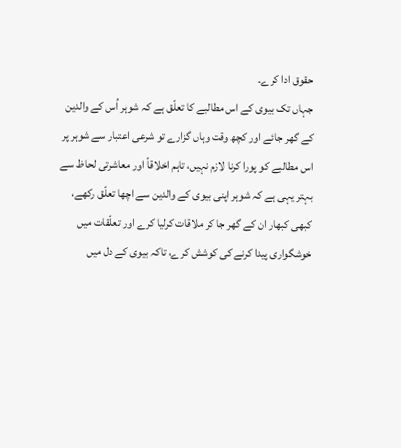حقوق ادا کرے۔
جہاں تک بیوی کے اس مطالبے کا تعلّق ہے کہ شوہر اُس کے والدین کے گھر جائے اور کچھ وقت وہاں گزارے تو شرعی اعتبار سے شوہر پر اس مطالبے کو پورا کرنا لازم نہیں، تاہم اخلاقاً اور معاشرتی لحاظ سے بہتر یہی ہے کہ شوہر اپنی بیوی کے والدین سے اچھا تعلّق رکھے، کبھی کبھار ان کے گھر جا کر ملاقات کرلیا کرے اور تعلّقات میں خوشگواری پیدا کرنے کی کوشش کرے، تاکہ بیوی کے دل میں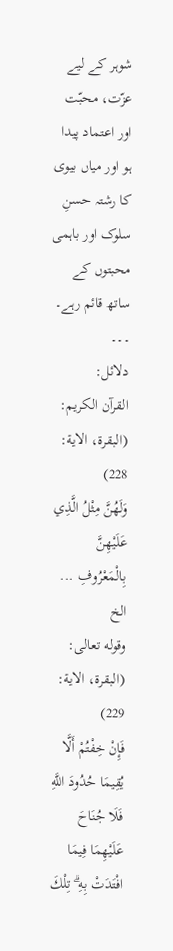شوہر کے لیے عزّت، محبّت اور اعتماد پیدا ہو اور میاں بیوی کا رشتہ حسنِ سلوک اور باہمی محبتوں کے ساتھ قائم رہے۔
۔۔۔
دلائل:
القرآن الکریم: (البقرۃ، الایة: 228)
وَلَهُنَّ مِثْلُ الَّذِي عَلَيْهِنَّ بِالْمَعْرُوفِ ... الخ
وقوله تعالی: (البقرۃ، الایة: 229)
فَإِنْ خِفْتُمْ أَلَّا يُقِيمَا حُدُودَ اللَّهِ فَلَا جُنَاحَ عَلَيْهِمَا فِيمَا افْتَدَتْ بِهِ ۗ تِلْكَ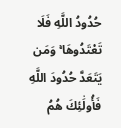حُدُودُ اللَّهِ فَلَا تَعْتَدُوهَا ۚ وَمَن يَتَعَدَّ حُدُودَ اللَّهِ فَأُولَٰئِكَ هُمُ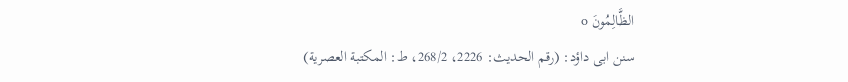الظَّالِمُونَ o
سنن ابی داؤد: (رقم الحدیث: 2226، 268/2، ط: المكتبة العصرية)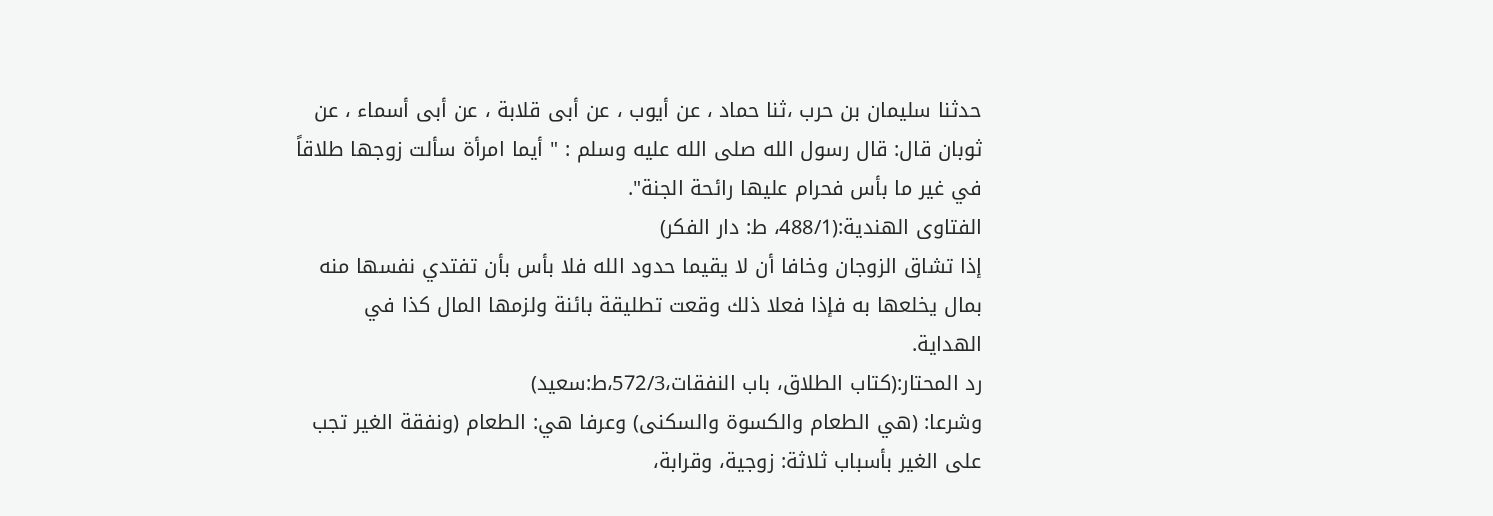حدثنا سليمان بن حرب ،ثنا حماد ، عن أيوب ، عن أبى قلابة ، عن أبى أسماء ، عن ثوبان قال: قال رسول الله صلى الله عليه وسلم : " أيما امرأة سألت زوجها طلاقاً في غير ما بأس فحرام عليها رائحة الجنة".
الفتاوی الهندية:(488/1، ط: دار الفكر)
إذا تشاق الزوجان وخافا أن لا يقيما حدود الله فلا بأس بأن تفتدي نفسها منه بمال يخلعها به فإذا فعلا ذلك وقعت تطليقة بائنة ولزمها المال كذا في الهداية.
رد المحتار:(کتاب الطلاق، باب النفقات،572/3،ط:سعید)
وشرعا: (هي الطعام والكسوة والسكنى) وعرفا هي: الطعام (ونفقة الغير تجب على الغير بأسباب ثلاثة: زوجية، وقرابة،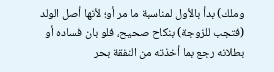وملك) بدأ بالأول لمناسبة ما مر أو؛ لأنها أصل الولد (فتجب للزوجة) بنكاح صحيح، فلو بان فساده أو بطلانه رجع بما أخذته من النفقة بحر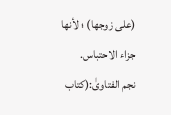(على زوجها) ؛ لأنها جزاء الاحتباس.
نجم الفتاویٰ:(کتاب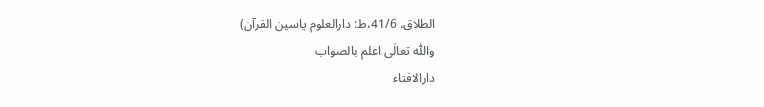الطلاق، 41/6،ط: دارالعلوم یاسین القرآن)
واللّٰه تعالٰی اعلم بالصواب
دارالافتاء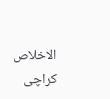الاخلاص کراچی